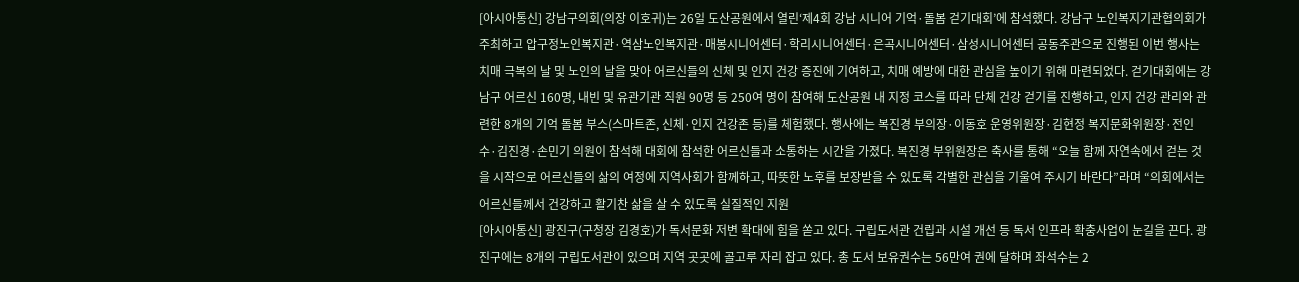[아시아통신] 강남구의회(의장 이호귀)는 26일 도산공원에서 열린‘제4회 강남 시니어 기억·돌봄 걷기대회’에 참석했다. 강남구 노인복지기관협의회가 주최하고 압구정노인복지관·역삼노인복지관·매봉시니어센터·학리시니어센터·은곡시니어센터·삼성시니어센터 공동주관으로 진행된 이번 행사는 치매 극복의 날 및 노인의 날을 맞아 어르신들의 신체 및 인지 건강 증진에 기여하고, 치매 예방에 대한 관심을 높이기 위해 마련되었다. 걷기대회에는 강남구 어르신 160명, 내빈 및 유관기관 직원 90명 등 250여 명이 참여해 도산공원 내 지정 코스를 따라 단체 건강 걷기를 진행하고, 인지 건강 관리와 관련한 8개의 기억 돌봄 부스(스마트존, 신체·인지 건강존 등)를 체험했다. 행사에는 복진경 부의장·이동호 운영위원장·김현정 복지문화위원장·전인수·김진경·손민기 의원이 참석해 대회에 참석한 어르신들과 소통하는 시간을 가졌다. 복진경 부위원장은 축사를 통해 “오늘 함께 자연속에서 걷는 것을 시작으로 어르신들의 삶의 여정에 지역사회가 함께하고, 따뜻한 노후를 보장받을 수 있도록 각별한 관심을 기울여 주시기 바란다”라며 “의회에서는 어르신들께서 건강하고 활기찬 삶을 살 수 있도록 실질적인 지원
[아시아통신] 광진구(구청장 김경호)가 독서문화 저변 확대에 힘을 쏟고 있다. 구립도서관 건립과 시설 개선 등 독서 인프라 확충사업이 눈길을 끈다. 광진구에는 8개의 구립도서관이 있으며 지역 곳곳에 골고루 자리 잡고 있다. 총 도서 보유권수는 56만여 권에 달하며 좌석수는 2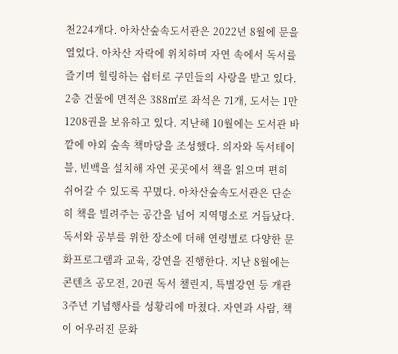천224개다. 아차산숲속도서관은 2022년 8월에 문을 열었다. 아차산 자락에 위치하며 자연 속에서 독서를 즐기며 힐링하는 쉼터로 구민들의 사랑을 받고 있다. 2층 건물에 면적은 388㎡로 좌석은 71개, 도서는 1만1208권을 보유하고 있다. 지난해 10월에는 도서관 바깥에 야외 숲속 책마당을 조성했다. 의자와 독서테이블, 빈백을 설치해 자연 곳곳에서 책을 읽으며 편히 쉬어갈 수 있도록 꾸몄다. 아차산숲속도서관은 단순히 책을 빌려주는 공간을 넘어 지역명소로 거듭났다. 독서와 공부를 위한 장소에 더해 연령별로 다양한 문화프로그램과 교육, 강연을 진행한다. 지난 8월에는 콘텐츠 공모전, 20권 독서 챌린지, 특별강연 등 개관 3주년 기념행사를 성황리에 마쳤다. 자연과 사람, 책이 어우러진 문화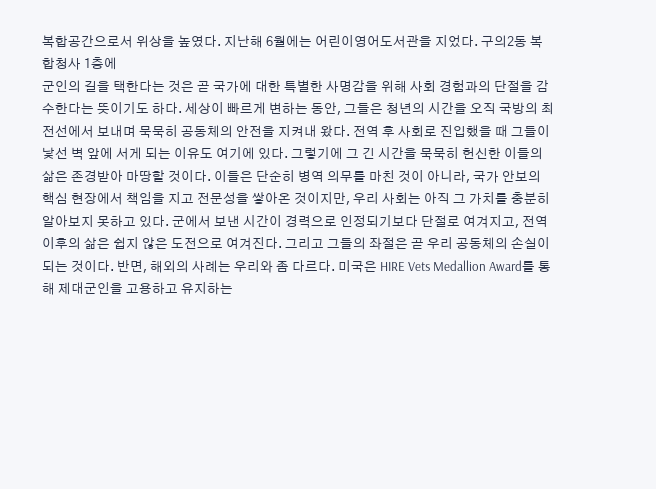복합공간으로서 위상을 높였다. 지난해 6월에는 어린이영어도서관을 지었다. 구의2동 복합청사 1층에
군인의 길을 택한다는 것은 곧 국가에 대한 특별한 사명감을 위해 사회 경험과의 단절을 감수한다는 뜻이기도 하다. 세상이 빠르게 변하는 동안, 그들은 청년의 시간을 오직 국방의 최전선에서 보내며 묵묵히 공동체의 안전을 지켜내 왔다. 전역 후 사회로 진입했을 때 그들이 낯선 벽 앞에 서게 되는 이유도 여기에 있다. 그렇기에 그 긴 시간을 묵묵히 헌신한 이들의 삶은 존경받아 마땅할 것이다. 이들은 단순히 병역 의무를 마친 것이 아니라, 국가 안보의 핵심 현장에서 책임을 지고 전문성을 쌓아온 것이지만, 우리 사회는 아직 그 가치를 충분히 알아보지 못하고 있다. 군에서 보낸 시간이 경력으로 인정되기보다 단절로 여겨지고, 전역 이후의 삶은 쉽지 않은 도전으로 여겨진다. 그리고 그들의 좌절은 곧 우리 공동체의 손실이 되는 것이다. 반면, 해외의 사례는 우리와 좀 다르다. 미국은 HIRE Vets Medallion Award를 통해 제대군인을 고용하고 유지하는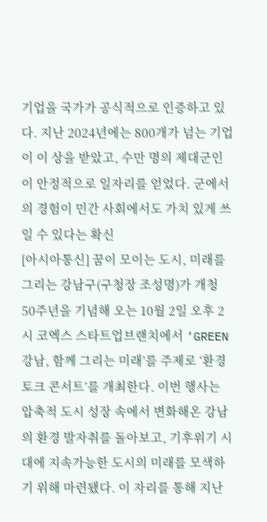기업을 국가가 공식적으로 인증하고 있다. 지난 2024년에는 800개가 넘는 기업이 이 상을 받았고, 수만 명의 제대군인이 안정적으로 일자리를 얻었다. 군에서의 경험이 민간 사회에서도 가치 있게 쓰일 수 있다는 확신
[아시아통신] 꿈이 모이는 도시, 미래를 그리는 강남구(구청장 조성명)가 개청 50주년을 기념해 오는 10월 2일 오후 2시 코엑스 스타트업브랜치에서 ‘GREEN 강남, 함께 그리는 미래’를 주제로 ‘환경 토크 콘서트’를 개최한다. 이번 행사는 압축적 도시 성장 속에서 변화해온 강남의 환경 발자취를 돌아보고, 기후위기 시대에 지속가능한 도시의 미래를 모색하기 위해 마련됐다. 이 자리를 통해 지난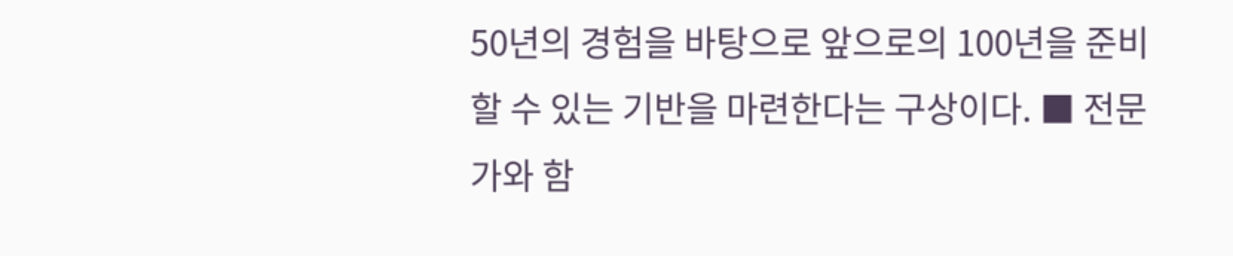50년의 경험을 바탕으로 앞으로의 100년을 준비할 수 있는 기반을 마련한다는 구상이다. ■ 전문가와 함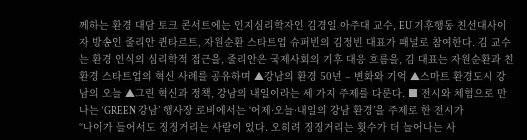께하는 환경 대담 토크 콘서트에는 인지심리학자인 김경일 아주대 교수, EU 기후행동 친선대사이자 방송인 줄리안 퀸타르트, 자원순환 스타트업 슈퍼빈의 김정빈 대표가 패널로 참여한다. 김 교수는 환경 인식의 심리학적 접근을, 줄리안은 국제사회의 기후 대응 흐름을, 김 대표는 자원순환과 친환경 스타트업의 혁신 사례를 공유하며 ▲강남의 환경 50년 – 변화와 기억 ▲스마트 환경도시 강남의 오늘 ▲그린 혁신과 정책, 강남의 내일이라는 세 가지 주제를 다룬다. ■ 전시와 체험으로 만나는 ‘GREEN 강남’ 행사장 로비에서는 ‘어제·오늘·내일의 강남 환경’을 주제로 한 전시가
“나이가 들어서도 징징거리는 사람이 있다. 오히려 징징거리는 횟수가 더 늘어나는 사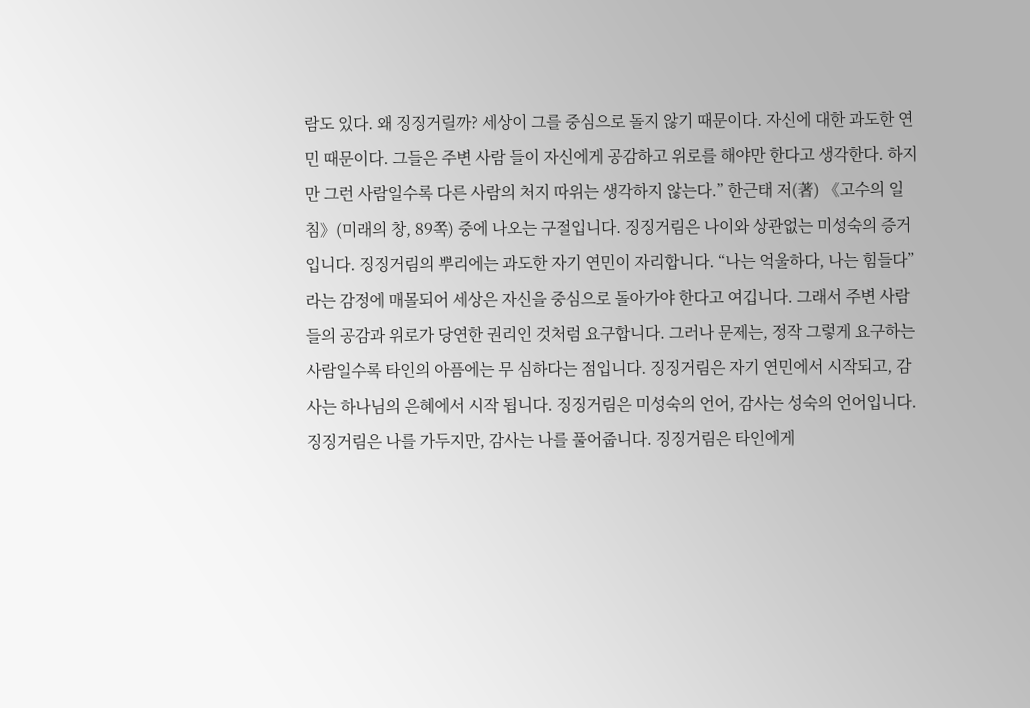람도 있다. 왜 징징거릴까? 세상이 그를 중심으로 돌지 않기 때문이다. 자신에 대한 과도한 연민 때문이다. 그들은 주변 사람 들이 자신에게 공감하고 위로를 해야만 한다고 생각한다. 하지만 그런 사람일수록 다른 사람의 처지 따위는 생각하지 않는다.” 한근태 저(著) 《고수의 일침》(미래의 창, 89쪽) 중에 나오는 구절입니다. 징징거림은 나이와 상관없는 미성숙의 증거입니다. 징징거림의 뿌리에는 과도한 자기 연민이 자리합니다. “나는 억울하다, 나는 힘들다”라는 감정에 매몰되어 세상은 자신을 중심으로 돌아가야 한다고 여깁니다. 그래서 주변 사람들의 공감과 위로가 당연한 권리인 것처럼 요구합니다. 그러나 문제는, 정작 그렇게 요구하는 사람일수록 타인의 아픔에는 무 심하다는 점입니다. 징징거림은 자기 연민에서 시작되고, 감사는 하나님의 은혜에서 시작 됩니다. 징징거림은 미성숙의 언어, 감사는 성숙의 언어입니다. 징징거림은 나를 가두지만, 감사는 나를 풀어줍니다. 징징거림은 타인에게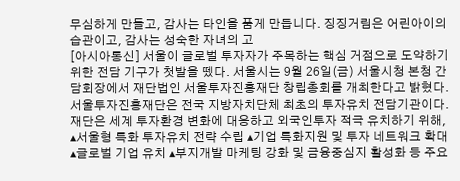무심하게 만들고, 감사는 타인을 품게 만듭니다. 징징거림은 어린아이의 습관이고, 감사는 성숙한 자녀의 고
[아시아통신] 서울이 글로벌 투자자가 주목하는 핵심 거점으로 도약하기 위한 전담 기구가 첫발을 뗐다. 서울시는 9월 26일(금) 서울시청 본청 간담회장에서 재단법인 서울투자진흥재단 창립총회를 개최한다고 밝혔다. 서울투자진흥재단은 전국 지방자치단체 최초의 투자유치 전담기관이다. 재단은 세계 투자환경 변화에 대응하고 외국인투자 적극 유치하기 위해, ▴서울형 특화 투자유치 전략 수립 ▴기업 특화지원 및 투자 네트워크 확대 ▴글로벌 기업 유치 ▴부지개발 마케팅 강화 및 금융중심지 활성화 등 주요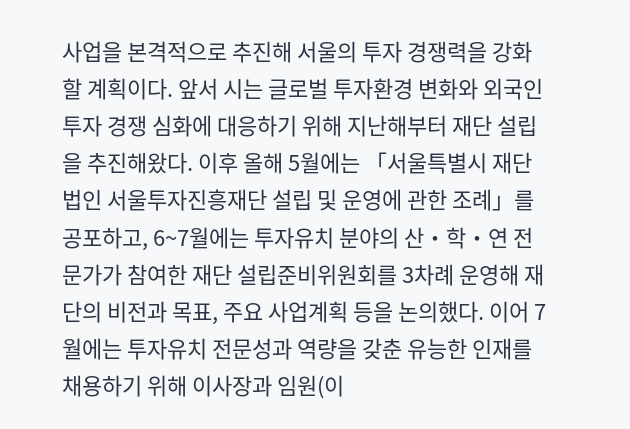사업을 본격적으로 추진해 서울의 투자 경쟁력을 강화할 계획이다. 앞서 시는 글로벌 투자환경 변화와 외국인 투자 경쟁 심화에 대응하기 위해 지난해부터 재단 설립을 추진해왔다. 이후 올해 5월에는 「서울특별시 재단법인 서울투자진흥재단 설립 및 운영에 관한 조례」를 공포하고, 6~7월에는 투자유치 분야의 산・학・연 전문가가 참여한 재단 설립준비위원회를 3차례 운영해 재단의 비전과 목표, 주요 사업계획 등을 논의했다. 이어 7월에는 투자유치 전문성과 역량을 갖춘 유능한 인재를 채용하기 위해 이사장과 임원(이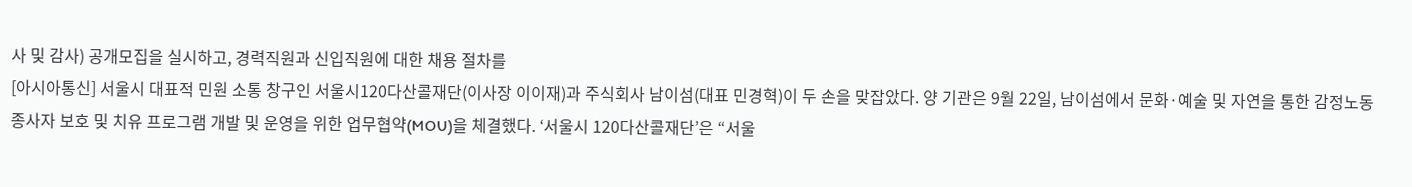사 및 감사) 공개모집을 실시하고, 경력직원과 신입직원에 대한 채용 절차를
[아시아통신] 서울시 대표적 민원 소통 창구인 서울시120다산콜재단(이사장 이이재)과 주식회사 남이섬(대표 민경혁)이 두 손을 맞잡았다. 양 기관은 9월 22일, 남이섬에서 문화·예술 및 자연을 통한 감정노동 종사자 보호 및 치유 프로그램 개발 및 운영을 위한 업무협약(MOU)을 체결했다. ‘서울시 120다산콜재단’은 “서울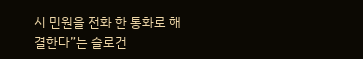시 민원을 전화 한 통화로 해결한다”는 슬로건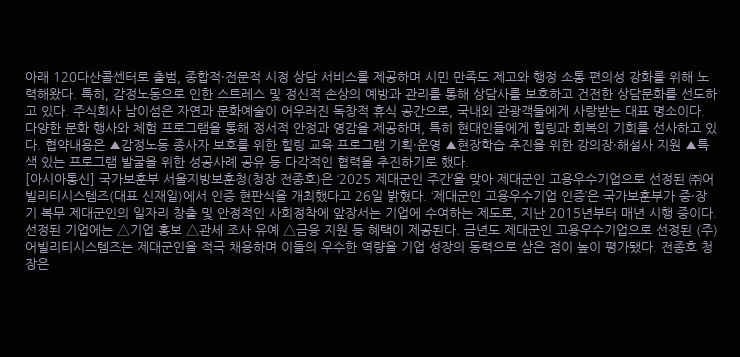아래 120다산콜센터로 출범, 종합적·전문적 시정 상담 서비스를 제공하며 시민 만족도 제고와 행정 소통 편의성 강화를 위해 노력해왔다. 특히, 감정노동으로 인한 스트레스 및 정신적 손상의 예방과 관리를 통해 상담사를 보호하고 건전한 상담문화를 선도하고 있다. 주식회사 남이섬은 자연과 문화예술이 어우러진 독창적 휴식 공간으로, 국내외 관광객들에게 사랑받는 대표 명소이다. 다양한 문화 행사와 체험 프로그램을 통해 정서적 안정과 영감을 제공하며, 특히 현대인들에게 힐링과 회복의 기회를 선사하고 있다. 협약내용은 ▲감정노동 종사자 보호를 위한 힐링 교육 프로그램 기획·운영 ▲현장학습 추진을 위한 강의장·해설사 지원 ▲특색 있는 프로그램 발굴을 위한 성공사례 공유 등 다각적인 협력을 추진하기로 했다.
[아시아통신] 국가보훈부 서울지방보훈청(청장 전종호)은 ‘2025 제대군인 주간’을 맞아 제대군인 고용우수기업으로 선정된 ㈜어빌리티시스템즈(대표 신재일)에서 인증 현판식을 개최했다고 26일 밝혔다. ‘제대군인 고용우수기업 인증’은 국가보훈부가 중·장기 복무 제대군인의 일자리 창출 및 안정적인 사회정착에 앞장서는 기업에 수여하는 제도로, 지난 2015년부터 매년 시행 중이다. 선정된 기업에는 △기업 홍보 △관세 조사 유예 △금융 지원 등 혜택이 제공된다. 금년도 제대군인 고용우수기업으로 선정된 (주)어빌리티시스템즈는 제대군인을 적극 채용하며 이들의 우수한 역량을 기업 성장의 동력으로 삼은 점이 높이 평가됐다. 전종호 청장은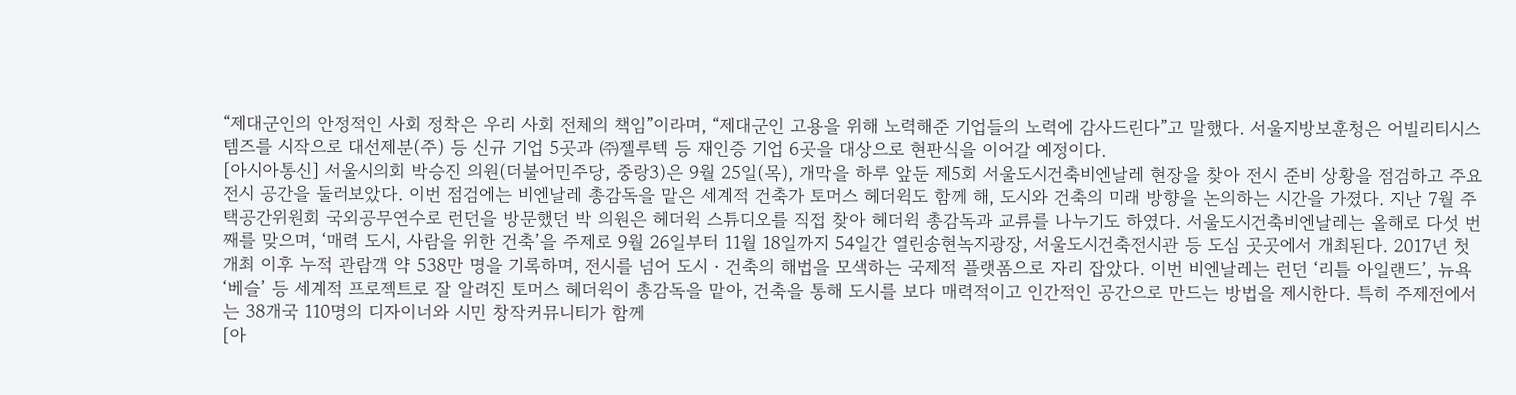“제대군인의 안정적인 사회 정착은 우리 사회 전체의 책임”이라며, “제대군인 고용을 위해 노력해준 기업들의 노력에 감사드린다”고 말했다. 서울지방보훈청은 어빌리티시스템즈를 시작으로 대선제분(주) 등 신규 기업 5곳과 ㈜젤루텍 등 재인증 기업 6곳을 대상으로 현판식을 이어갈 예정이다.
[아시아통신] 서울시의회 박승진 의원(더불어민주당, 중랑3)은 9월 25일(목), 개막을 하루 앞둔 제5회 서울도시건축비엔날레 현장을 찾아 전시 준비 상황을 점검하고 주요 전시 공간을 둘러보았다. 이번 점검에는 비엔날레 총감독을 맡은 세계적 건축가 토머스 헤더윅도 함께 해, 도시와 건축의 미래 방향을 논의하는 시간을 가졌다. 지난 7월 주택공간위원회 국외공무연수로 런던을 방문했던 박 의원은 헤더윅 스튜디오를 직접 찾아 헤더윅 총감독과 교류를 나누기도 하였다. 서울도시건축비엔날레는 올해로 다섯 번째를 맞으며, ‘매력 도시, 사람을 위한 건축’을 주제로 9월 26일부터 11월 18일까지 54일간 열린송현녹지광장, 서울도시건축전시관 등 도심 곳곳에서 개최된다. 2017년 첫 개최 이후 누적 관람객 약 538만 명을 기록하며, 전시를 넘어 도시‧건축의 해법을 모색하는 국제적 플랫폼으로 자리 잡았다. 이번 비엔날레는 런던 ‘리틀 아일랜드’, 뉴욕 ‘베슬’ 등 세계적 프로젝트로 잘 알려진 토머스 헤더윅이 총감독을 맡아, 건축을 통해 도시를 보다 매력적이고 인간적인 공간으로 만드는 방법을 제시한다. 특히 주제전에서는 38개국 110명의 디자이너와 시민 창작커뮤니티가 함께
[아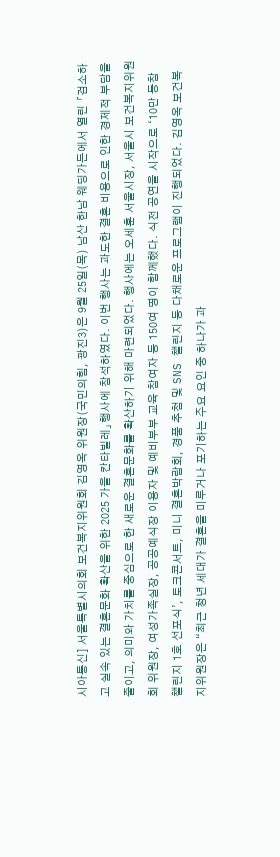시아통신] 서울특별시의회 보건복지위원회 김영옥 위원장(국민의힘, 광진3)은 9월 25일(목) 남산 한남 웨딩가든에서 열린 「검소하고 실속 있는 결혼문화 확산을 위한 2025 가을 칸타빌레」행사에 참석하였다. 이번 행사는 과도한 결혼 비용으로 인한 경제적 부담을 줄이고, 의미와 가치를 중심으로 한 새로운 결혼문화를 확산하기 위해 마련되었다. 행사에는 오세훈 서울시장, 서울시 보건복지위원회 위원장, 여성가족실장, 공공예식장 이용자 및 예비부부 교육 참여자 등 150여 명이 함께했다. 식전 공연을 시작으로 ‘10만 동참 챌린지 1호 선포식’, 토크콘서트, 미니 결혼박람회, 경품 추첨 및 SNS 챌린지 등 다채로운 프로그램이 진행되었다. 김영옥 보건복지위원장은 “최근 청년 세대가 결혼을 미루거나 포기하는 주요 요인 중 하나가 과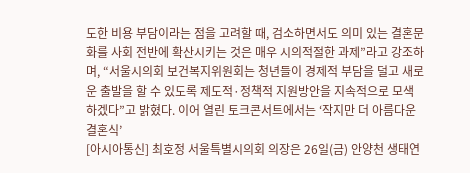도한 비용 부담이라는 점을 고려할 때, 검소하면서도 의미 있는 결혼문화를 사회 전반에 확산시키는 것은 매우 시의적절한 과제”라고 강조하며, “서울시의회 보건복지위원회는 청년들이 경제적 부담을 덜고 새로운 출발을 할 수 있도록 제도적·정책적 지원방안을 지속적으로 모색하겠다”고 밝혔다. 이어 열린 토크콘서트에서는 ‘작지만 더 아름다운 결혼식’
[아시아통신] 최호정 서울특별시의회 의장은 26일(금) 안양천 생태연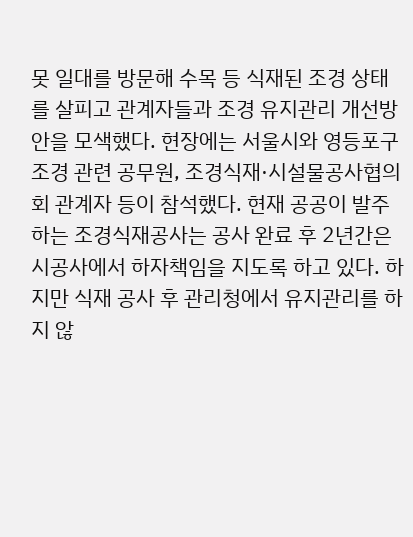못 일대를 방문해 수목 등 식재된 조경 상태를 살피고 관계자들과 조경 유지관리 개선방안을 모색했다. 현장에는 서울시와 영등포구 조경 관련 공무원, 조경식재·시설물공사협의회 관계자 등이 참석했다. 현재 공공이 발주하는 조경식재공사는 공사 완료 후 2년간은 시공사에서 하자책임을 지도록 하고 있다. 하지만 식재 공사 후 관리청에서 유지관리를 하지 않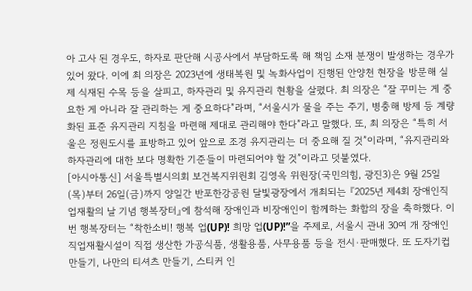아 고사 된 경우도, 하자로 판단해 시공사에서 부담하도록 해 책임 소재 분쟁이 발생하는 경우가 있어 왔다. 이에 최 의장은 2023년에 생태복원 및 녹화사업이 진행된 안양천 현장을 방문해 실제 식재된 수목 등을 살피고, 하자관리 및 유지관리 현황을 살폈다. 최 의장은 “잘 꾸미는 게 중요한 게 아니라 잘 관리하는 게 중요하다”라며, “서울시가 물을 주는 주기, 병충해 방제 등 계량화된 표준 유지관리 지침을 마련해 제대로 관리해야 한다”라고 말했다. 또, 최 의장은 “특히 서울은 정원도시를 표방하고 있어 앞으로 조경 유지관리는 더 중요해 질 것”이라며, “유지관리와 하자관리에 대한 보다 명확한 기준들이 마련되어야 할 것”이라고 덧붙였다.
[아시아통신] 서울특별시의회 보건복지위원회 김영옥 위원장(국민의힘, 광진3)은 9월 25일(목)부터 26일(금)까지 양일간 반포한강공원 달빛광장에서 개최되는 『2025년 제4회 장애인직업재활의 날 기념 행복장터』에 참석해 장애인과 비장애인이 함께하는 화합의 장을 축하했다. 이번 행복장터는 “착한소비! 행복 업(UP)! 희망 업(UP)!”을 주제로, 서울시 관내 30여 개 장애인직업재활시설이 직접 생산한 가공식품, 생활용품, 사무용품 등을 전시·판매했다. 또 도자기컵 만들기, 나만의 티셔츠 만들기, 스티커 인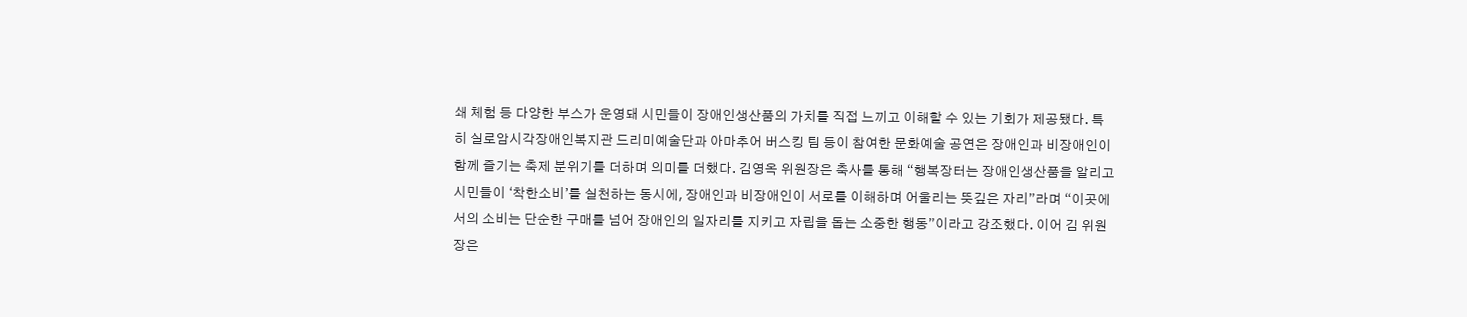쇄 체험 등 다양한 부스가 운영돼 시민들이 장애인생산품의 가치를 직접 느끼고 이해할 수 있는 기회가 제공됐다. 특히 실로암시각장애인복지관 드리미예술단과 아마추어 버스킹 팀 등이 참여한 문화예술 공연은 장애인과 비장애인이 함께 즐기는 축제 분위기를 더하며 의미를 더했다. 김영옥 위원장은 축사를 통해 “행복장터는 장애인생산품을 알리고 시민들이 ‘착한소비’를 실천하는 동시에, 장애인과 비장애인이 서로를 이해하며 어울리는 뜻깊은 자리”라며 “이곳에서의 소비는 단순한 구매를 넘어 장애인의 일자리를 지키고 자립을 돕는 소중한 행동”이라고 강조했다. 이어 김 위원장은